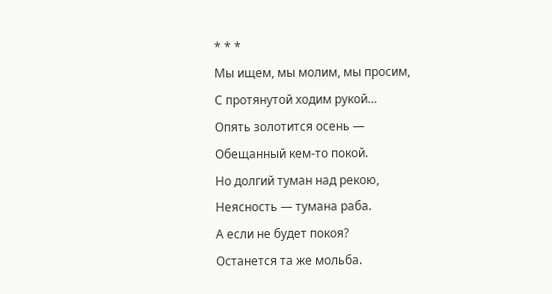* * *
Мы ищем, мы молим, мы просим,
С протянутой ходим рукой…
Опять золотится осень —
Обещанный кем-то покой.
Но долгий туман над рекою,
Неясность — тумана раба.
А если не будет покоя?
Останется та же мольба.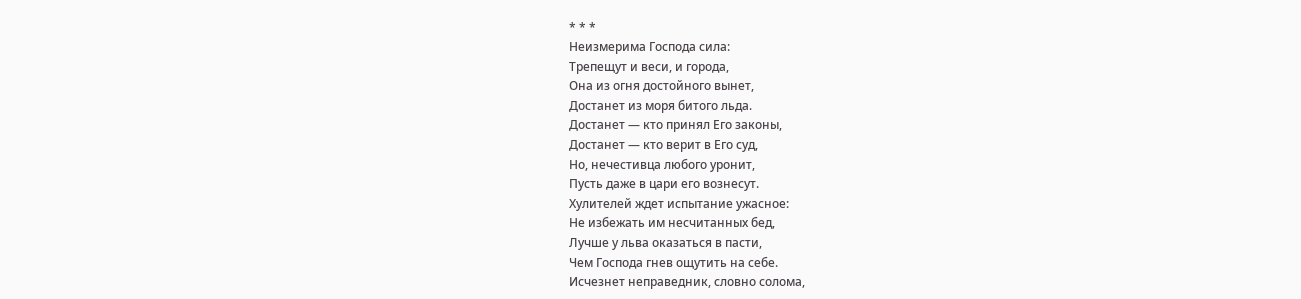* * *
Неизмерима Господа сила:
Трепещут и веси, и города,
Она из огня достойного вынет,
Достанет из моря битого льда.
Достанет — кто принял Его законы,
Достанет — кто верит в Его суд,
Но, нечестивца любого уронит,
Пусть даже в цари его вознесут.
Хулителей ждет испытание ужасное:
Не избежать им несчитанных бед,
Лучше у льва оказаться в пасти,
Чем Господа гнев ощутить на себе.
Исчезнет неправедник, словно солома,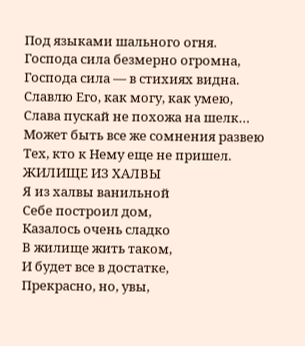Под языками шального огня.
Господа сила безмерно огромна,
Господа сила — в стихиях видна.
Славлю Его, как могу, как умею,
Слава пускай не похожа на шелк…
Может быть все же сомнения развею
Тех, кто к Нему еще не пришел.
ЖИЛИЩЕ ИЗ ХАЛВЫ
Я из халвы ванильной
Себе построил дом,
Казалось очень сладко
В жилище жить таком,
И будет все в достатке,
Прекрасно, но, увы,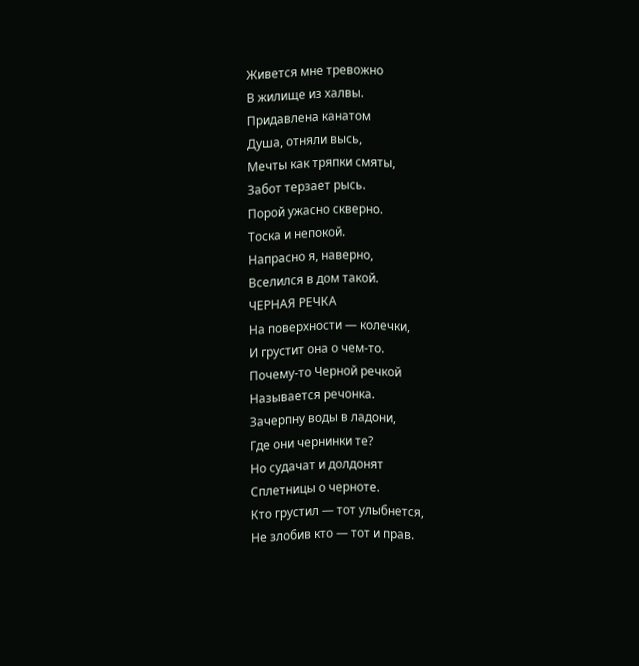Живется мне тревожно
В жилище из халвы.
Придавлена канатом
Душа, отняли высь,
Мечты как тряпки смяты,
Забот терзает рысь.
Порой ужасно скверно.
Тоска и непокой.
Напрасно я, наверно,
Вселился в дом такой.
ЧЕРНАЯ РЕЧКА
На поверхности — колечки,
И грустит она о чем-то.
Почему-то Черной речкой
Называется речонка.
Зачерпну воды в ладони,
Где они чернинки те?
Но судачат и долдонят
Сплетницы о черноте.
Кто грустил — тот улыбнется,
Не злобив кто — тот и прав.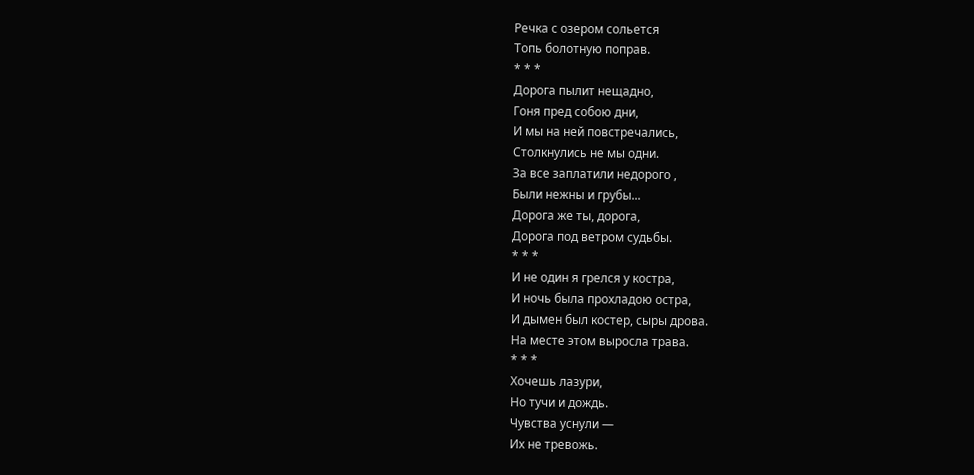Речка с озером сольется
Топь болотную поправ.
* * *
Дорога пылит нещадно,
Гоня пред собою дни,
И мы на ней повстречались,
Столкнулись не мы одни.
За все заплатили недорого ,
Были нежны и грубы...
Дорога же ты, дорога,
Дорога под ветром судьбы.
* * *
И не один я грелся у костра,
И ночь была прохладою остра,
И дымен был костер, сыры дрова.
На месте этом выросла трава.
* * *
Хочешь лазури,
Но тучи и дождь.
Чувства уснули —
Их не тревожь.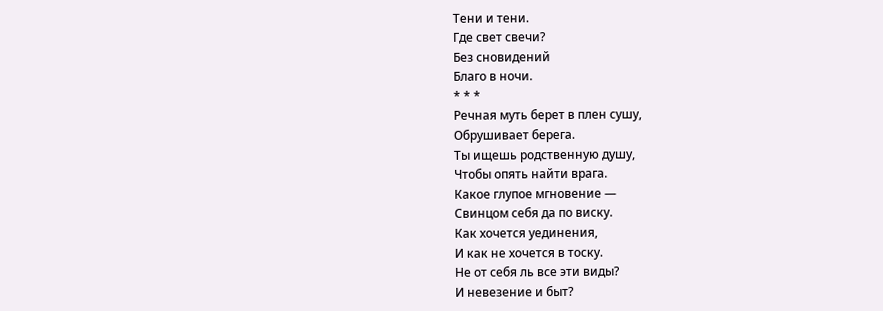Тени и тени.
Где свет свечи?
Без сновидений
Благо в ночи.
* * *
Речная муть берет в плен сушу,
Обрушивает берега.
Ты ищешь родственную душу,
Чтобы опять найти врага.
Какое глупое мгновение —
Свинцом себя да по виску.
Как хочется уединения,
И как не хочется в тоску.
Не от себя ль все эти виды?
И невезение и быт?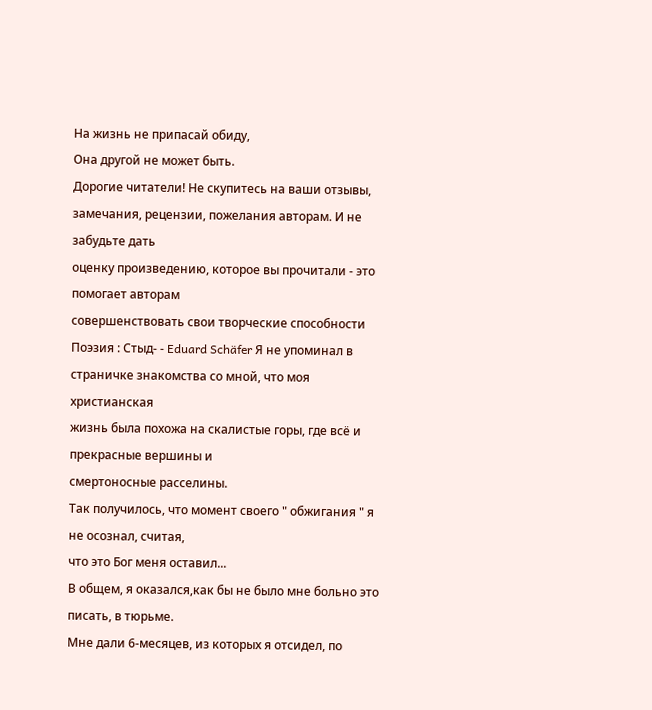На жизнь не припасай обиду,
Она другой не может быть.
Дорогие читатели! Не скупитесь на ваши отзывы,
замечания, рецензии, пожелания авторам. И не забудьте дать
оценку произведению, которое вы прочитали - это помогает авторам
совершенствовать свои творческие способности
Поэзия : Стыд- - Eduard Schäfer Я не упоминал в страничке знакомства со мной, что моя христианская
жизнь была похожа на скалистые горы, где всё и прекрасные вершины и
смертоносные расселины.
Так получилось, что момент своего " обжигания " я не осознал, считая,
что это Бог меня оставил...
В общем, я оказался,как бы не было мне больно это писать, в тюрьме.
Мне дали 6-месяцев, из которых я отсидел, по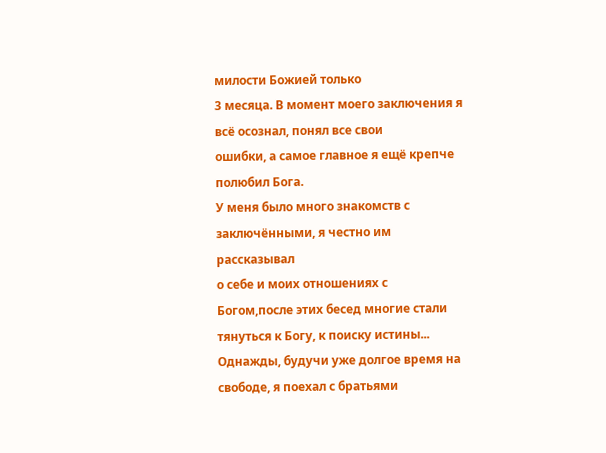милости Божией только
3 месяца. В момент моего заключения я всё осознал, понял все свои
ошибки, а самое главное я ещё крепче полюбил Бога.
У меня было много знакомств с заключёнными, я честно им рассказывал
о себе и моих отношениях с Богом,после этих бесед многие стали тянуться к Богу, к поиску истины...
Однажды, будучи уже долгое время на свободе, я поехал с братьями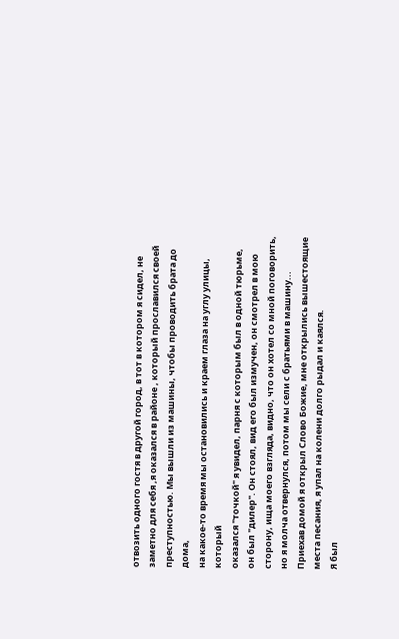отвозить одного гостя в другой город, в тот в котором я сидел, не
заметно для себя ,я оказался в районе , который прославился своей
преступностью. Мы вышли из машины, чтобы проводить брата до дома,
на какое-то время мы остановились и краем глаза на углу улицы, который
оказался "точкой" я увидел, парня с которым был в одной тюрьме,
он был "дилер". Он стоял, вид его был измучен, он смотрел в мою сторону, ища моего взгляда, видно, что он хотел со мной поговорить,
но я молча отвернулся, потом мы сели с братьями в машину...
Приехав домой я открыл Слово Божие, мне открылись вышестоящие места песания, я упал на колени долго рыдал и каялся.
Я был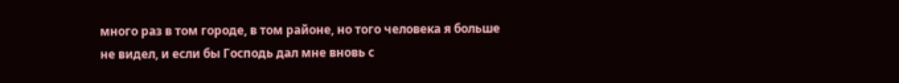много раз в том городе, в том районе, но того человека я больше
не видел, и если бы Господь дал мне вновь с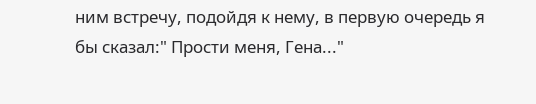ним встречу, подойдя к нему, в первую очередь я бы сказал:" Прости меня, Гена..."